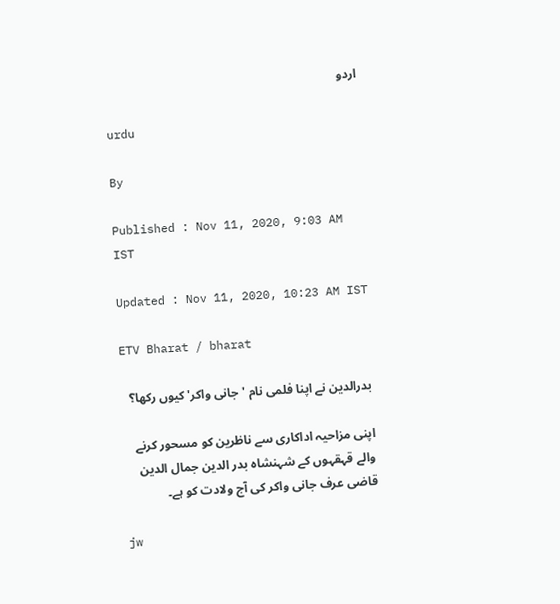اردو

urdu

By

Published : Nov 11, 2020, 9:03 AM IST

Updated : Nov 11, 2020, 10:23 AM IST

ETV Bharat / bharat

بدرالدین نے اپنا فلمی نام 'جانی واکر' کیوں رکھا؟

اپنی مزاحیہ اداکاری سے ناظرین کو مسحور کرنے والے قہقہوں کے شہنشاہ بدر الدین جمال الدین قاضی عرف جانی واکر کی آج ولادت کو ہے۔

jw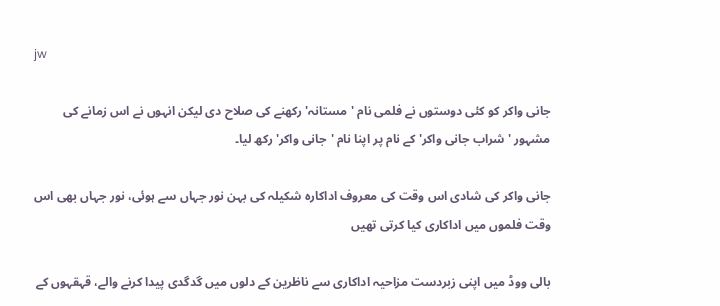jw

جانی واکر کو کئی دوستوں نے فلمی نام 'مستانہ' رکھنے کی صلاح دی لیکن انہوں نے اس زمانے کی مشہور 'شراب جانی واکر' کے نام پر اپنا نام 'جانی واکر' رکھ لیا۔

جانی واکر کی شادی اس وقت کی معروف اداکارہ شکیلہ کی بہن نور جہاں سے ہوئی، نور جہاں بھی اس وقت فلموں میں اداکاری کیا کرتی تھیں

بالی ووڈ میں اپنی زبردست مزاحیہ اداکاری سے ناظرین کے دلوں میں گدگدی پیدا کرنے والے، قہقہوں کے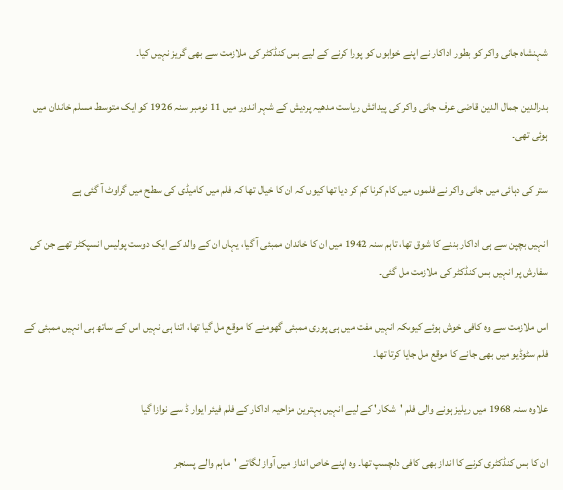شہنشاہ جانی واکر کو بطور اداکار نے اپنے خوابوں کو پورا کرنے کے لیے بس کنڈکٹر کی ملازمت سے بھی گریز نہیں کیا۔

بدرالدین جمال الدین قاضی عرف جانی واکر کی پیدائش ریاست مدھیہ پردیش کے شہر اندور میں 11 نومبر سنہ 1926 کو ایک متوسط مسلم خاندان میں ہوئی تھی۔

ستر کی دہائی میں جانی واکر نے فلموں میں کام کرنا کم کر دیا تھا کیوں کہ ان کا خیال تھا کہ فلم میں کامیڈی کی سطح میں گراوٹ آ گئی ہے

انہیں بچپن سے ہی اداکار بننے کا شوق تھا، تاہم سنہ 1942 میں ان کا خاندان ممبئی آ گیا، یہاں ان کے والد کے ایک دوست پولیس انسپکٹر تھے جن کی سفارش پر انہیں بس کنڈکٹر کی ملازمت مل گئی۔

اس ملازمت سے وہ کافی خوش ہوئے کیوںکہ انہیں مفت میں ہی پوری ممبئی گھومنے کا موقع مل گیا تھا، اتنا ہی نہیں اس کے ساتھ ہی انہیں ممبئی کے فلم سٹوڈیو میں بھی جانے کا موقع مل جایا کرتا تھا۔

علاوہ سنہ 1968 میں ریلیز ہونے والی فلم 'شکار' کے لیے انہیں بہترین مزاحیہ اداکار کے فلم فیئر ایوار ڈ سے نوازا گیا

ان کا بس کنڈکٹری کرنے کا انداز بھی کافی دلچسپ تھا۔ وہ اپنے خاص انداز میں آواز لگاتے 'ماہم والے پسنجر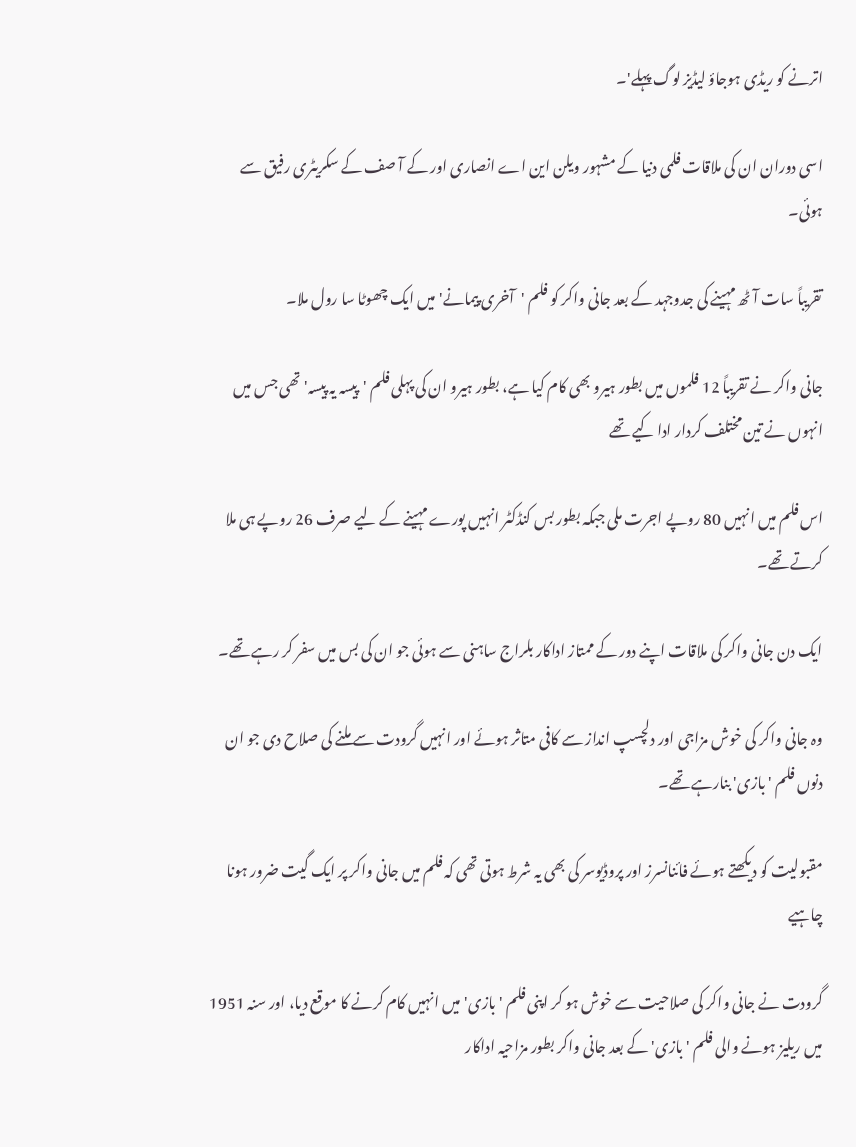اترنے کو ریڈی ہوجاؤ لیڈیز لوگ پہلے'۔

اسی دوران ان کی ملاقات فلمی دنیا کے مشہور ویلن این اے انصاری اور کے آ صف کے سکریٹری رفیق سے ہوئی۔

تقریباً سات آٹھ مہینے کی جدوجہد کے بعد جانی واکر کو فلم 'آخری پیمانے' میں ایک چھوٹا سا رول ملا۔

جانی واکر نے تقریباً 12 فلموں میں بطور ہیرو بھی کام کیا ہے، بطور ہیرو ان کی پہلی فلم 'پیسہ یہ پیسہ' تھی جس میں انہوں نے تین مختلف کردار ادا کیے تھے

اس فلم میں انہیں 80 روپے اجرت ملی جبکہ بطور بس کنڈکٹر انہیں پورے مہینے کے لیے صرف 26 روپے ہی ملا کرتے تھے۔

ایک دن جانی واکر کی ملاقات اپنے دور کے ممتاز اداکار بلراج ساہنی سے ہوئی جو ان کی بس میں سفر کر رہے تھے۔

وہ جانی واکر کی خوش مزاجی اور دلچسپ انداز سے کافی متاثر ہوئے اور انہیں گرودت سے ملنے کی صلاح دی جو ان دنوں فلم 'بازی' بنارہے تھے۔

مقبولیت کو دیکھتے ہوئے فائنانسرز اور پروڈیوسر کی بھی یہ شرط ہوتی تھی کہ فلم میں جانی واکر پر ایک گیت ضرور ہونا چاہیے

گرودت نے جانی واکر کی صلاحیت سے خوش ہو کر اپنی فلم 'بازی' میں انہیں کام کرنے کا موقع دیا، اور سنہ 1951 میں ریلیز ہونے والی فلم 'بازی' کے بعد جانی واکر بطور مزاحیہ اداکار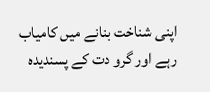اپنی شناخت بنانے میں کامیاب رہے اور گرو دت کے پسندیدہ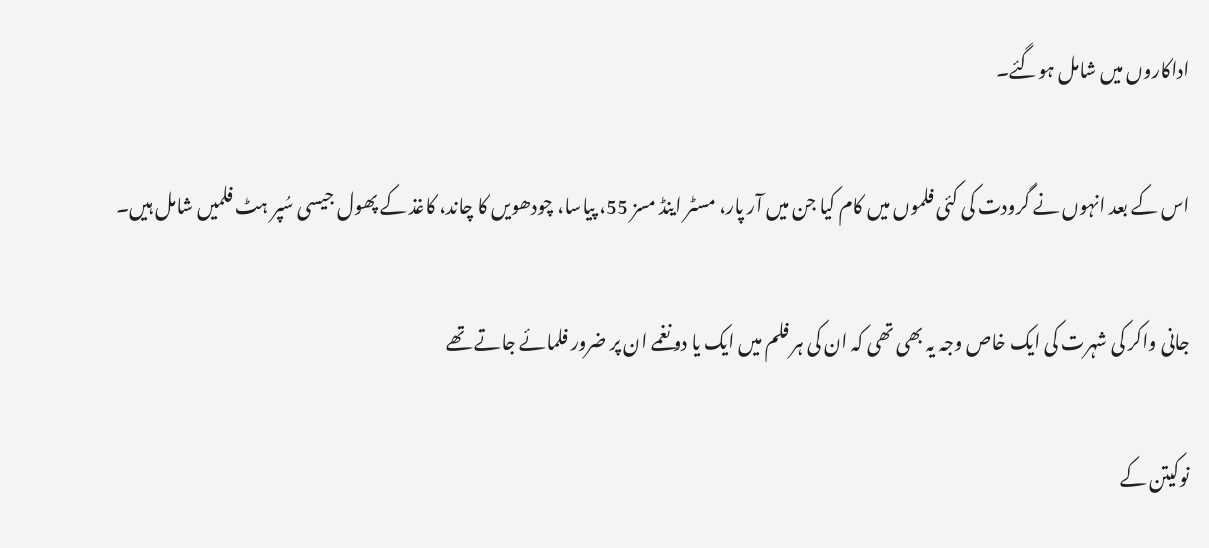اداکاروں میں شامل ہوگئے۔

اس کے بعد انہوں نے گرودت کی کئی فلموں میں کام کیا جن میں آر پار، مسٹر اینڈ مسز 55، پیاسا، چودھویں کا چاند، کاغذ کے پھول جیسی سُپر ہٹ فلمیں شامل ہیں۔

جانی واکر کی شہرت کی ایک خاص وجہ یہ بھی تھی کہ ان کی ہر فلم میں ایک یا دو نغمے ان پر ضرور فلمائے جاتے تھے

نوکیتن کے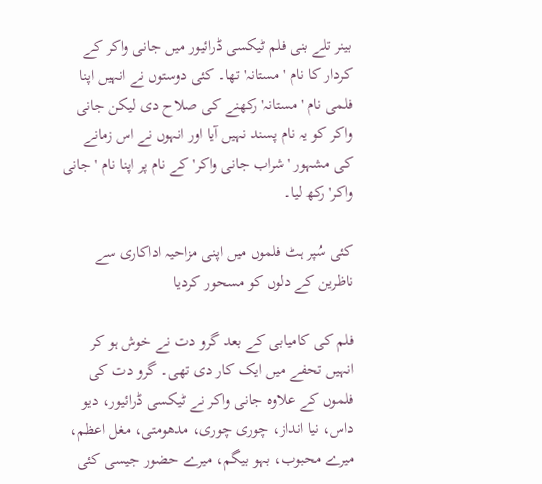بینر تلے بنی فلم ٹیکسی ڈرائیور میں جانی واکر کے کردار کا نام 'مستانہ' تھا۔ کئی دوستوں نے انہیں اپنا فلمی نام 'مستانہ' رکھنے کی صلاح دی لیکن جانی واکر کو یہ نام پسند نہیں آیا اور انہوں نے اس زمانے کی مشہور 'شراب جانی واکر' کے نام پر اپنا نام 'جانی واکر' رکھ لیا۔

کئی سُپر ہٹ فلموں میں اپنی مزاحیہ اداکاری سے ناظرین کے دلوں کو مسحور کردیا

فلم کی کامیابی کے بعد گرو دت نے خوش ہو کر انہیں تحفے میں ایک کار دی تھی۔ گرو دت کی فلموں کے علاوہ جانی واکر نے ٹیکسی ڈرائیور، دیو داس، نیا انداز، چوری چوری، مدھومتی، مغل اعظم، میرے محبوب، بہو بیگم، میرے حضور جیسی کئی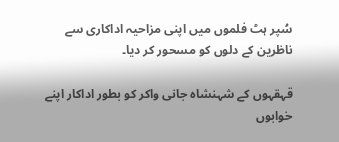سُپر ہٹ فلموں میں اپنی مزاحیہ اداکاری سے ناظرین کے دلوں کو مسحور کر دیا۔

قہقہوں کے شہنشاہ جانی واکر کو بطور اداکار اپنے خوابوں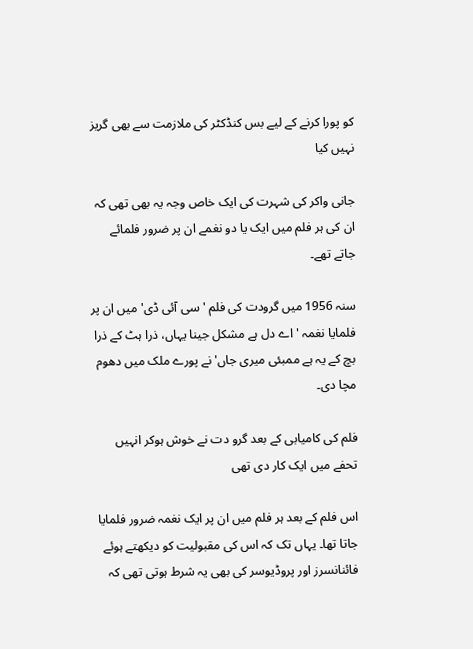کو پورا کرنے کے لیے بس کنڈکٹر کی ملازمت سے بھی گریز نہیں کیا

جانی واکر کی شہرت کی ایک خاص وجہ یہ بھی تھی کہ ان کی ہر فلم میں ایک یا دو نغمے ان پر ضرور فلمائے جاتے تھے۔

سنہ 1956 میں گرودت کی فلم 'سی آئی ڈی' میں ان پر فلمایا نغمہ 'اے دل ہے مشکل جینا یہاں، ذرا ہٹ کے ذرا بچ کے یہ ہے ممبئی میری جاں' نے پورے ملک میں دھوم مچا دی۔

فلم کی کامیابی کے بعد گرو دت نے خوش ہوکر انہیں تحفے میں ایک کار دی تھی

اس فلم کے بعد ہر فلم میں ان پر ایک نغمہ ضرور فلمایا جاتا تھا۔ یہاں تک کہ اس کی مقبولیت کو دیکھتے ہوئے فائنانسرز اور پروڈیوسر کی بھی یہ شرط ہوتی تھی کہ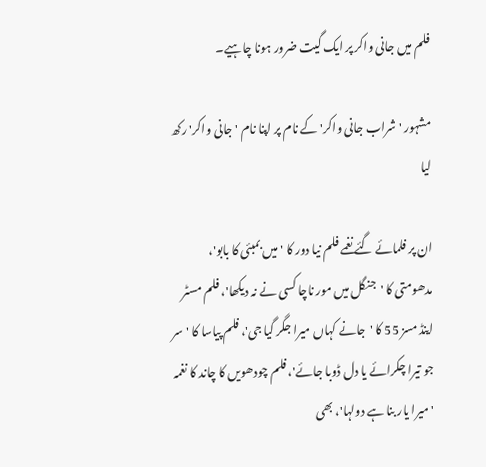فلم میں جانی واکر پر ایک گیت ضرور ہونا چاہیے۔

مشہور 'شراب جانی واکر' کے نام پر اپنا نام 'جانی واکر' رکھ لیا

ان پر فلمائے گئے نغمے فلم نیا دور کا 'میں بمبئی کا بابو'، مدھومتی کا 'جنگل میں مور ناچا کسی نے نہ دیکھا'، فلم مسٹر اینڈ مسز 55 کا 'جانے کہاں میرا جگر گیا جی'، فلم پیاسا کا 'سر جو تیرا چکرائے یا دل ڈوبا جائے'، فلم چودھویں کا چاند کا نغمہ 'میرا یار بنا ہے دولہا'، بھی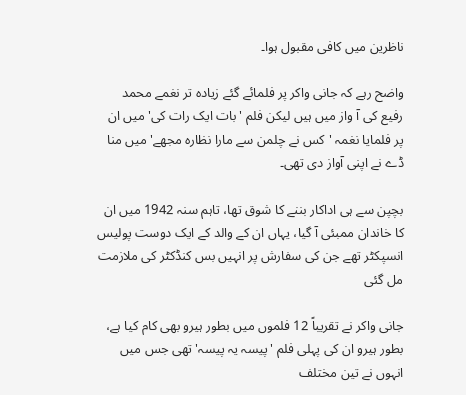ناظرین میں کافی مقبول ہوا۔

واضح رہے کہ جانی واکر پر فلمائے گئے زیادہ تر نغمے محمد رفیع کی آ واز میں ہیں لیکن فلم 'بات ایک رات کی' میں ان پر فلمایا نغمہ 'کس نے چلمن سے مارا نظارہ مجھے' میں منا ڈے نے اپنی آواز دی تھی۔

بچپن سے ہی اداکار بننے کا شوق تھا، تاہم سنہ 1942 میں ان کا خاندان ممبئی آ گیا، یہاں ان کے والد کے ایک دوست پولیس انسپکٹر تھے جن کی سفارش پر انہیں بس کنڈکٹر کی ملازمت مل گئی

جانی واکر نے تقریباً 12 فلموں میں بطور ہیرو بھی کام کیا ہے، بطور ہیرو ان کی پہلی فلم 'پیسہ یہ پیسہ' تھی جس میں انہوں نے تین مختلف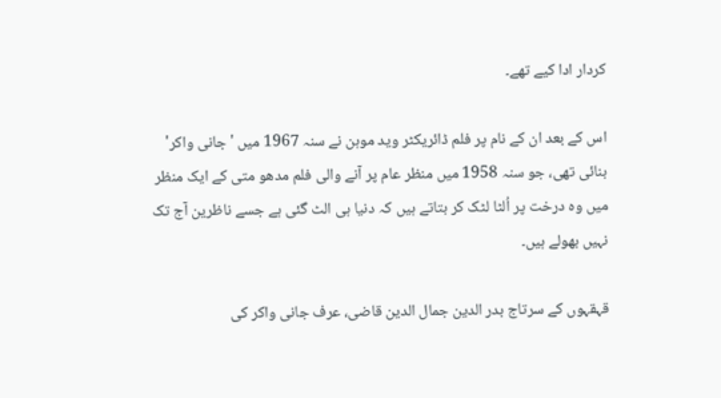کردار ادا کیے تھے۔

اس کے بعد ان کے نام پر فلم ڈائریکٹر وید موہن نے سنہ 1967 میں 'جانی واکر' بنائی تھی، جو سنہ 1958 میں منظر عام پر آنے والی فلم مدھو متی کے ایک منظر میں وہ درخت پر اُلٹا لٹک کر بتاتے ہیں کہ دنیا ہی الٹ گئی ہے جسے ناظرین آج تک نہیں بھولے ہیں۔

قہقہوں کے سرتاج بدر الدین جمال الدین قاضی، عرف جانی واکر کی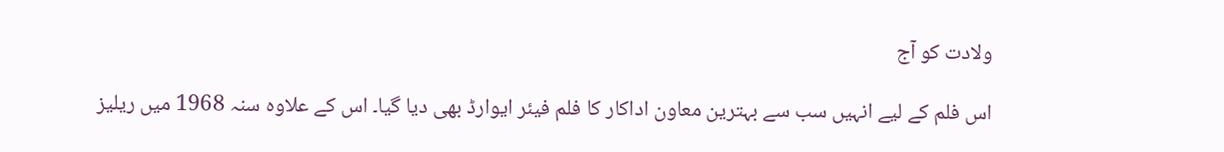ولادت کو آج

اس فلم کے لیے انہیں سب سے بہترین معاون اداکار کا فلم فیئر ایوارڈ بھی دیا گیا۔ اس کے علاوہ سنہ 1968 میں ریلیز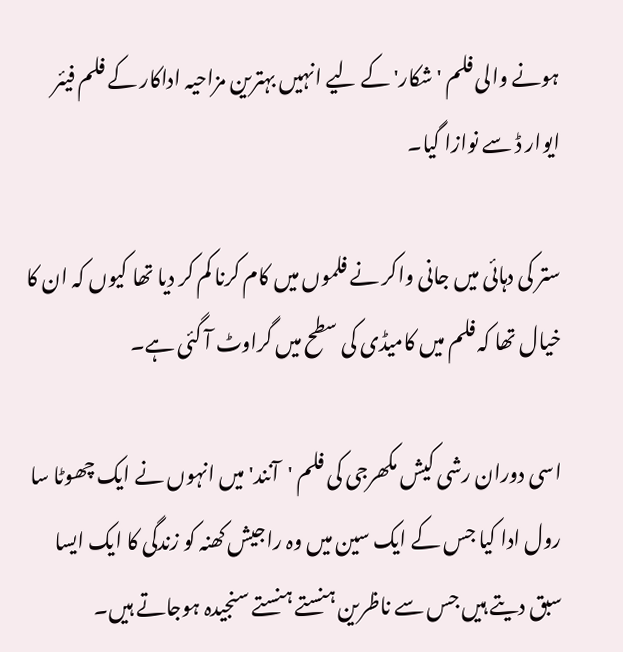ہونے والی فلم 'شکار' کے لیے انہیں بہترین مزاحیہ اداکار کے فلم فیئر ایوار ڈ سے نوازا گیا۔

ستر کی دہائی میں جانی واکر نے فلموں میں کام کرنا کم کر دیا تھا کیوں کہ ان کا خیال تھا کہ فلم میں کامیڈی کی سطح میں گراوٹ آ گئی ہے۔

اسی دوران رشی کیش مکھرجی کی فلم 'آنند' میں انہوں نے ایک چھوٹا سا رول ادا کیا جس کے ایک سین میں وہ راجیش کھنہ کو زندگی کا ایک ایسا سبق دیتے ہیں جس سے ناظرین ہنستے ہنستے سنجیدہ ہوجاتے ہیں۔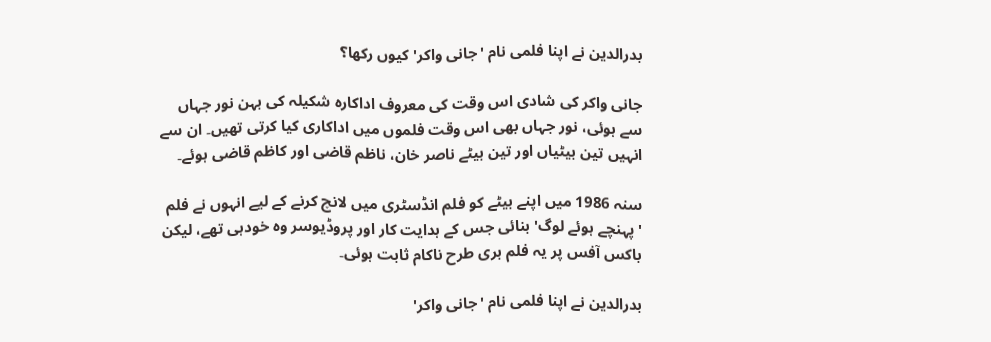بدرالدین نے اپنا فلمی نام 'جانی واکر' کیوں رکھا؟

جانی واکر کی شادی اس وقت کی معروف اداکارہ شکیلہ کی بہن نور جہاں سے ہوئی، نور جہاں بھی اس وقت فلموں میں اداکاری کیا کرتی تھیں۔ ان سے انہیں تین بیٹیاں اور تین بیٹے ناصر خان، ناظم قاضی اور کاظم قاضی ہوئے۔

سنہ 1986 میں اپنے بیٹے کو فلم انڈسٹری میں لانچ کرنے کے لیے انہوں نے فلم 'پہنچے ہوئے لوگ' بنائی جس کے ہدایت کار اور پروڈیوسر وہ خودہی تھے، لیکن باکس آفس پر یہ فلم بری طرح ناکام ثابت ہوئی۔

بدرالدین نے اپنا فلمی نام 'جانی واکر'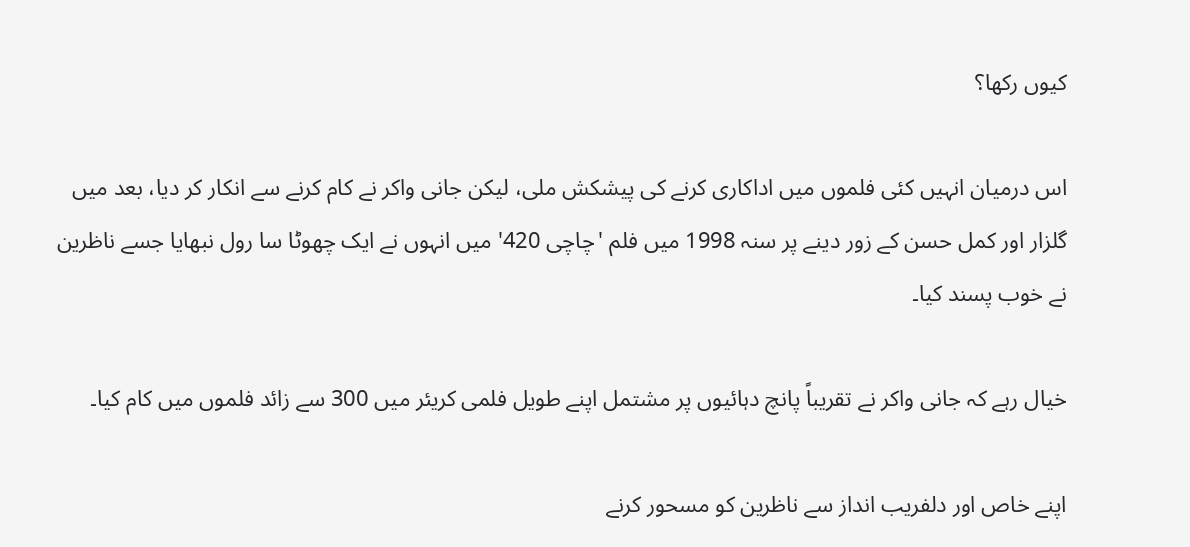کیوں رکھا؟

اس درمیان انہیں کئی فلموں میں اداکاری کرنے کی پیشکش ملی، لیکن جانی واکر نے کام کرنے سے انکار کر دیا، بعد میں گلزار اور کمل حسن کے زور دینے پر سنہ 1998 میں فلم 'چاچی 420' میں انہوں نے ایک چھوٹا سا رول نبھایا جسے ناظرین نے خوب پسند کیا۔

خیال رہے کہ جانی واکر نے تقریباً پانچ دہائیوں پر مشتمل اپنے طویل فلمی کریئر میں 300 سے زائد فلموں میں کام کیا۔

اپنے خاص اور دلفریب انداز سے ناظرین کو مسحور کرنے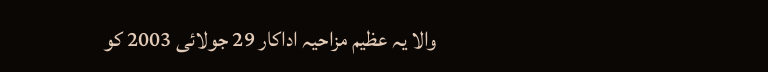والا یہ عظیم مزاحیہ اداکار 29 جولائی 2003 کو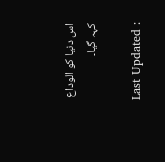اس دنیا کو الوداع کہہ گیا۔

Last Updated :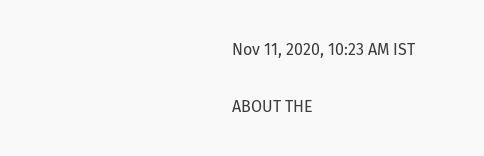Nov 11, 2020, 10:23 AM IST

ABOUT THE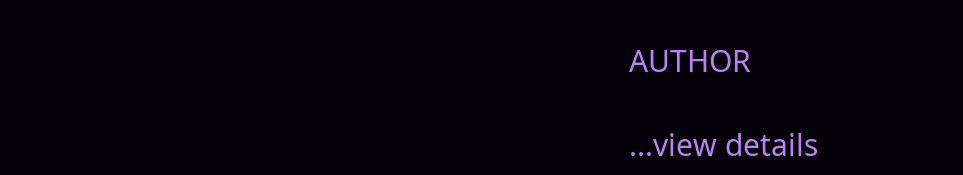AUTHOR

...view details